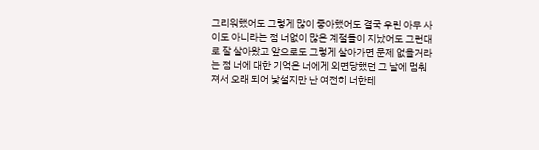그리워했어도 그렇게 많이 좋아했어도 결국 우린 아무 사이도 아니라는 점 너없이 많은 계절들이 지났어도 그런대로 잘 살아왔고 앞으로도 그렇게 살아가면 문제 없을거라는 점 너에 대한 기억은 너에게 외면당했던 그 날에 멈춰져서 오래 되어 낯설지만 난 여전히 너한테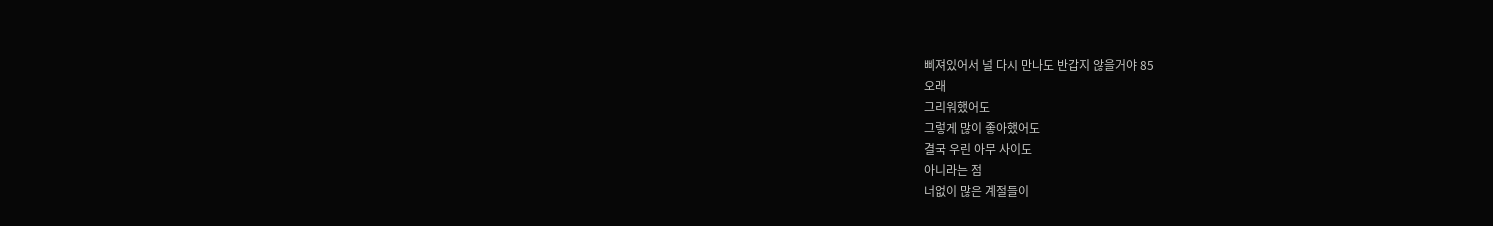삐져있어서 널 다시 만나도 반갑지 않을거야 85
오래
그리워했어도
그렇게 많이 좋아했어도
결국 우린 아무 사이도
아니라는 점
너없이 많은 계절들이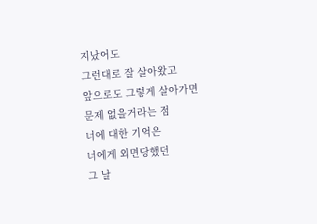지났어도
그런대로 잘 살아왔고
앞으로도 그렇게 살아가면
문제 없을거라는 점
너에 대한 기억은
너에게 외면당했던
그 날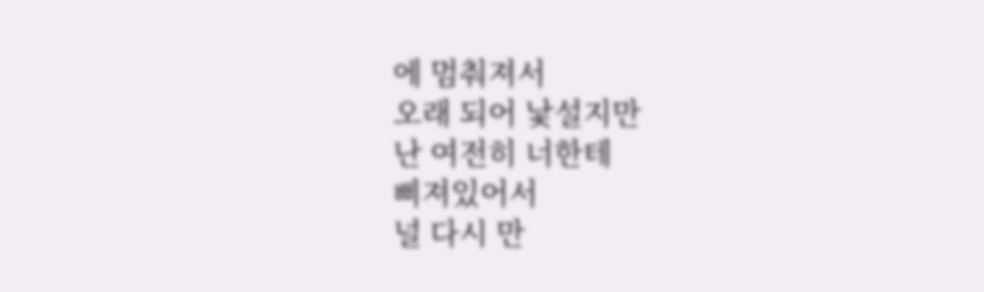에 멈춰져서
오래 되어 낯설지만
난 여전히 너한테
삐져있어서
널 다시 만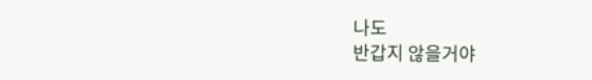나도
반갑지 않을거야